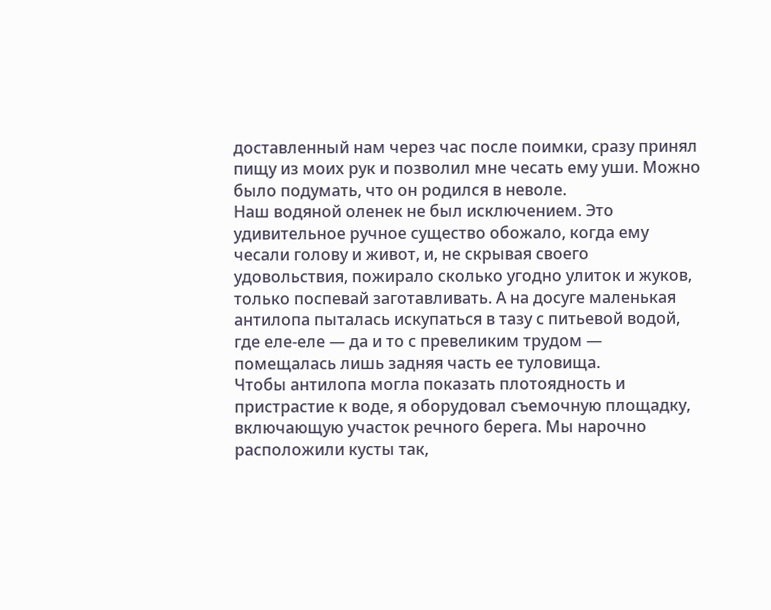доставленный нам через час после поимки, сразу принял пищу из моих рук и позволил мне чесать ему уши. Можно было подумать, что он родился в неволе.
Наш водяной оленек не был исключением. Это удивительное ручное существо обожало, когда ему чесали голову и живот, и, не скрывая своего удовольствия, пожирало сколько угодно улиток и жуков, только поспевай заготавливать. А на досуге маленькая антилопа пыталась искупаться в тазу с питьевой водой, где еле-еле — да и то с превеликим трудом — помещалась лишь задняя часть ее туловища.
Чтобы антилопа могла показать плотоядность и пристрастие к воде, я оборудовал съемочную площадку, включающую участок речного берега. Мы нарочно расположили кусты так,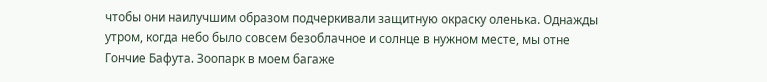чтобы они наилучшим образом подчеркивали защитную окраску оленька. Однажды утром, когда небо было совсем безоблачное и солнце в нужном месте, мы отне
Гончие Бафута. Зоопарк в моем багаже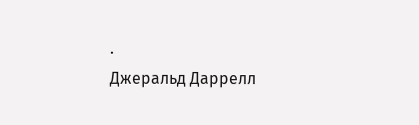·
Джеральд Даррелл